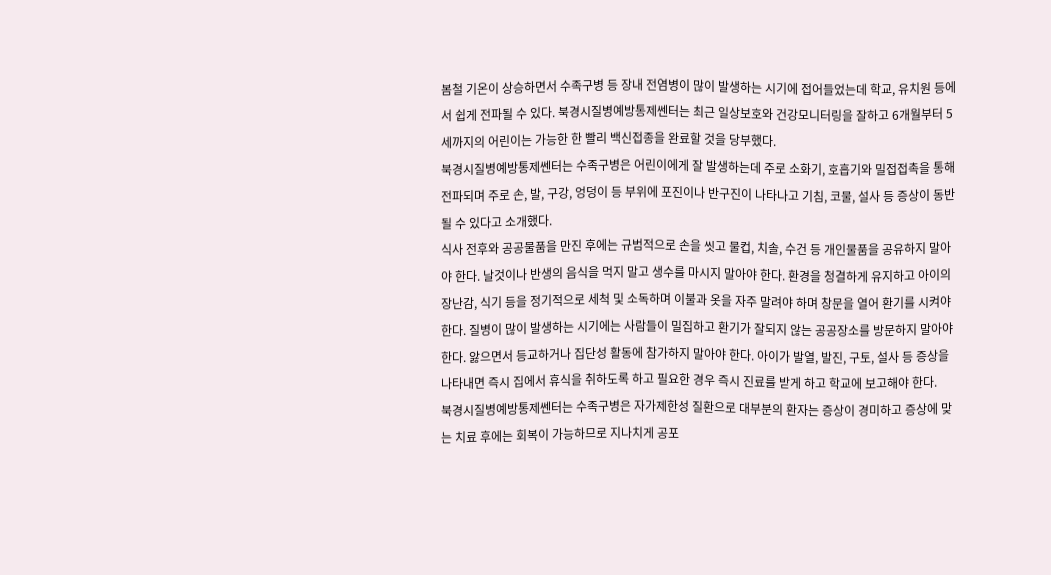봄철 기온이 상승하면서 수족구병 등 장내 전염병이 많이 발생하는 시기에 접어들었는데 학교, 유치원 등에서 쉽게 전파될 수 있다. 북경시질병예방통제쎈터는 최근 일상보호와 건강모니터링을 잘하고 6개월부터 5세까지의 어린이는 가능한 한 빨리 백신접종을 완료할 것을 당부했다.
북경시질병예방통제쎈터는 수족구병은 어린이에게 잘 발생하는데 주로 소화기, 호흡기와 밀접접촉을 통해 전파되며 주로 손, 발, 구강, 엉덩이 등 부위에 포진이나 반구진이 나타나고 기침, 코물, 설사 등 증상이 동반될 수 있다고 소개했다.
식사 전후와 공공물품을 만진 후에는 규범적으로 손을 씻고 물컵, 치솔, 수건 등 개인물품을 공유하지 말아야 한다. 날것이나 반생의 음식을 먹지 말고 생수를 마시지 말아야 한다. 환경을 청결하게 유지하고 아이의 장난감, 식기 등을 정기적으로 세척 및 소독하며 이불과 옷을 자주 말려야 하며 창문을 열어 환기를 시켜야 한다. 질병이 많이 발생하는 시기에는 사람들이 밀집하고 환기가 잘되지 않는 공공장소를 방문하지 말아야 한다. 앓으면서 등교하거나 집단성 활동에 참가하지 말아야 한다. 아이가 발열, 발진, 구토, 설사 등 증상을 나타내면 즉시 집에서 휴식을 취하도록 하고 필요한 경우 즉시 진료를 받게 하고 학교에 보고해야 한다.
북경시질병예방통제쎈터는 수족구병은 자가제한성 질환으로 대부분의 환자는 증상이 경미하고 증상에 맞는 치료 후에는 회복이 가능하므로 지나치게 공포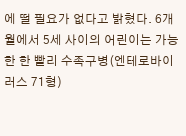에 떨 필요가 없다고 밝혔다. 6개월에서 5세 사이의 어린이는 가능한 한 빨리 수족구병(엔테로바이러스 71형)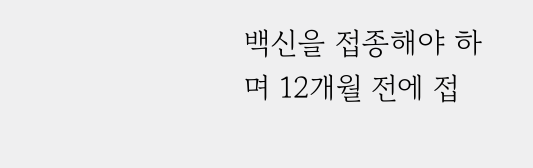백신을 접종해야 하며 12개월 전에 접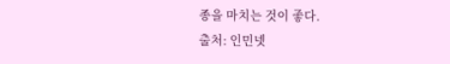종을 마치는 것이 좋다.
출처: 인민넷